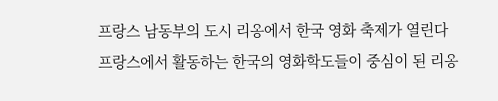프랑스 남동부의 도시 리옹에서 한국 영화 축제가 열린다
프랑스에서 활동하는 한국의 영화학도들이 중심이 된 리옹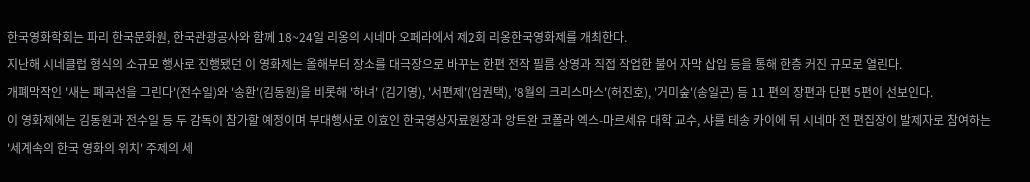한국영화학회는 파리 한국문화원, 한국관광공사와 함께 18~24일 리옹의 시네마 오페라에서 제2회 리옹한국영화제를 개최한다.
지난해 시네클럽 형식의 소규모 행사로 진행됐던 이 영화제는 올해부터 장소를 대극장으로 바꾸는 한편 전작 필름 상영과 직접 작업한 불어 자막 삽입 등을 통해 한층 커진 규모로 열린다.
개폐막작인 '새는 폐곡선을 그린다'(전수일)와 '송환'(김동원)을 비롯해 '하녀' (김기영), '서편제'(임권택), '8월의 크리스마스'(허진호), '거미숲'(송일곤) 등 11 편의 장편과 단편 5편이 선보인다.
이 영화제에는 김동원과 전수일 등 두 감독이 참가할 예정이며 부대행사로 이효인 한국영상자료원장과 앙트완 코폴라 엑스-마르세유 대학 교수, 샤를 테송 카이에 뒤 시네마 전 편집장이 발제자로 참여하는 '세계속의 한국 영화의 위치' 주제의 세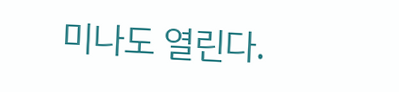미나도 열린다.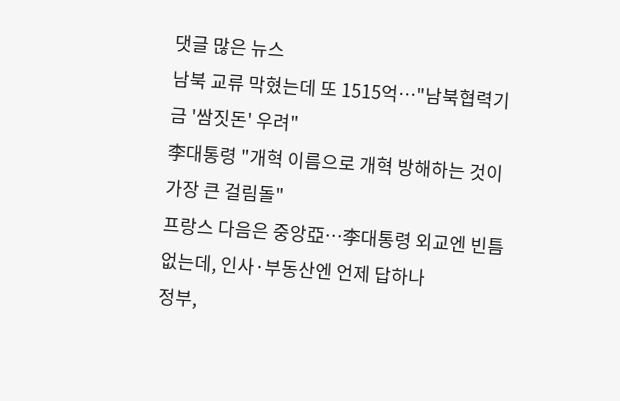댓글 많은 뉴스
남북 교류 막혔는데 또 1515억…"남북협력기금 '쌈짓돈' 우려"
李대통령 "개혁 이름으로 개혁 방해하는 것이 가장 큰 걸림돌"
프랑스 다음은 중앙亞…李대통령 외교엔 빈틈 없는데, 인사·부동산엔 언제 답하나
정부,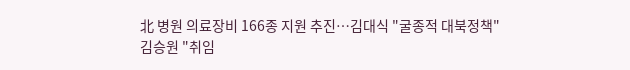北 병원 의료장비 166종 지원 추진…김대식 "굴종적 대북정책"
김승원 "취임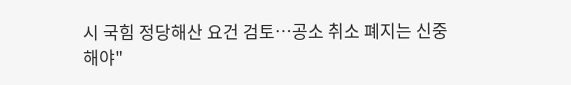시 국힘 정당해산 요건 검토…공소 취소 폐지는 신중해야"